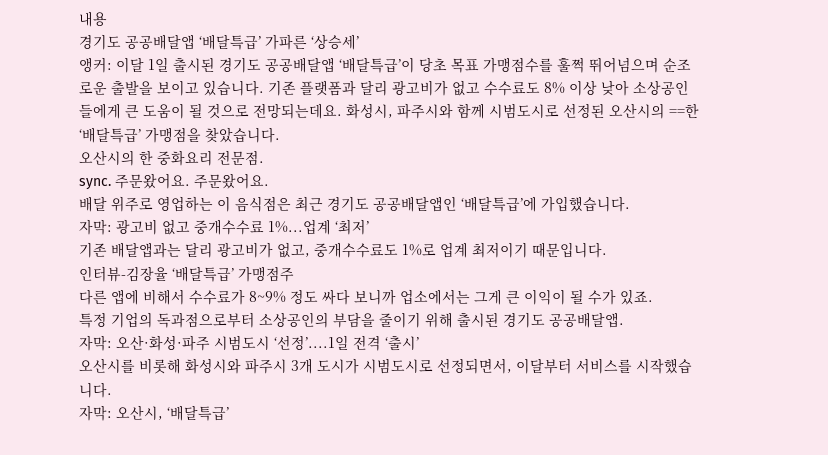내용
경기도 공공배달앱 ‘배달특급’ 가파른 ‘상승세’
앵커: 이달 1일 출시된 경기도 공공배달앱 ‘배달특급’이 당초 목표 가맹점수를 훌쩍 뛰어넘으며 순조로운 출발을 보이고 있습니다. 기존 플랫폼과 달리 광고비가 없고 수수료도 8% 이상 낮아 소상공인들에게 큰 도움이 될 것으로 전망되는데요. 화성시, 파주시와 함께 시범도시로 선정된 오산시의 ==한 ‘배달특급’ 가맹점을 찾았습니다.
오산시의 한 중화요리 전문점.
sync. 주문왔어요. 주문왔어요.
배달 위주로 영업하는 이 음식점은 최근 경기도 공공배달앱인 ‘배달특급’에 가입했습니다.
자막: 광고비 없고 중개수수료 1%...업계 ‘최저’
기존 배달앱과는 달리 광고비가 없고, 중개수수료도 1%로 업계 최저이기 때문입니다.
인터뷰-김장율 ‘배달특급’ 가맹점주
다른 앱에 비해서 수수료가 8~9% 정도 싸다 보니까 업소에서는 그게 큰 이익이 될 수가 있죠.
특정 기업의 독과점으로부터 소상공인의 부담을 줄이기 위해 출시된 경기도 공공배달앱.
자막: 오산·화성·파주 시범도시 ‘선정’....1일 전격 ‘출시’
오산시를 비롯해 화성시와 파주시 3개 도시가 시범도시로 선정되면서, 이달부터 서비스를 시작했습니다.
자막: 오산시, ‘배달특급’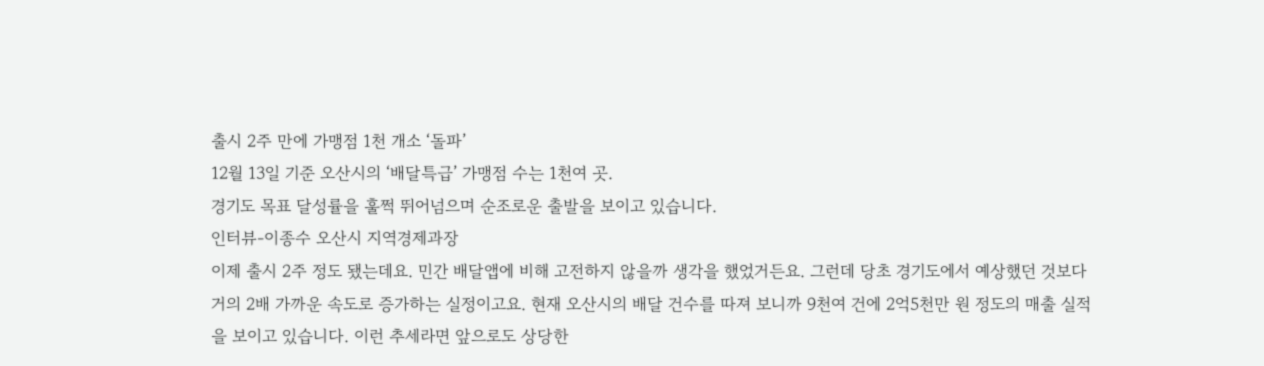출시 2주 만에 가맹점 1천 개소 ‘돌파’
12월 13일 기준 오산시의 ‘배달특급’ 가맹점 수는 1천여 곳.
경기도 목표 달성률을 훌쩍 뛰어넘으며 순조로운 출발을 보이고 있습니다.
인터뷰-이종수 오산시 지역경제과장
이제 출시 2주 정도 됐는데요. 민간 배달앱에 비해 고전하지 않을까 생각을 했었거든요. 그런데 당초 경기도에서 예상했던 것보다 거의 2배 가까운 속도로 증가하는 실정이고요. 현재 오산시의 배달 건수를 따져 보니까 9천여 건에 2억5천만 원 정도의 매출 실적을 보이고 있습니다. 이런 추세라면 앞으로도 상당한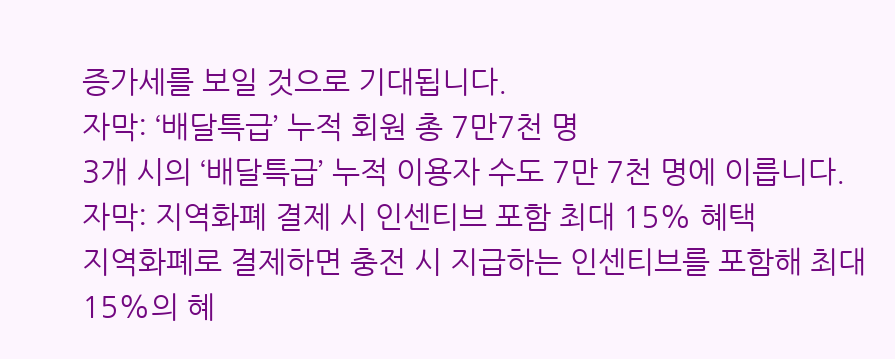증가세를 보일 것으로 기대됩니다.
자막: ‘배달특급’ 누적 회원 총 7만7천 명
3개 시의 ‘배달특급’ 누적 이용자 수도 7만 7천 명에 이릅니다.
자막: 지역화폐 결제 시 인센티브 포함 최대 15% 혜택
지역화폐로 결제하면 충전 시 지급하는 인센티브를 포함해 최대 15%의 혜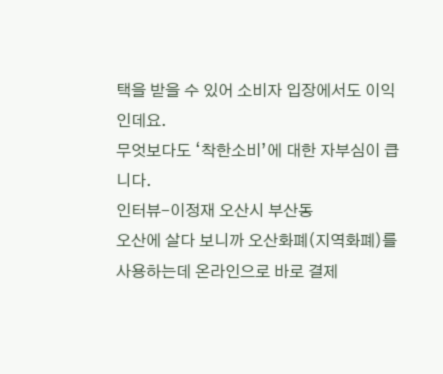택을 받을 수 있어 소비자 입장에서도 이익인데요.
무엇보다도 ‘착한소비’에 대한 자부심이 큽니다.
인터뷰-이정재 오산시 부산동
오산에 살다 보니까 오산화폐(지역화폐)를 사용하는데 온라인으로 바로 결제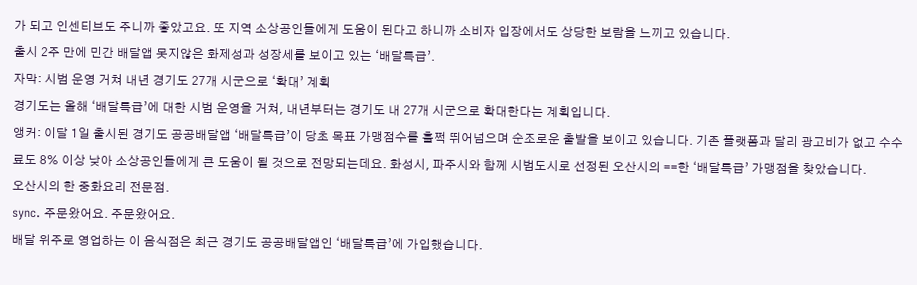가 되고 인센티브도 주니까 좋았고요. 또 지역 소상공인들에게 도움이 된다고 하니까 소비자 입장에서도 상당한 보람을 느끼고 있습니다.
출시 2주 만에 민간 배달앱 못지않은 화제성과 성장세를 보이고 있는 ‘배달특급’.
자막: 시범 운영 거쳐 내년 경기도 27개 시군으로 ‘확대’ 계획
경기도는 올해 ‘배달특급’에 대한 시범 운영을 거쳐, 내년부터는 경기도 내 27개 시군으로 확대한다는 계획입니다.
앵커: 이달 1일 출시된 경기도 공공배달앱 ‘배달특급’이 당초 목표 가맹점수를 훌쩍 뛰어넘으며 순조로운 출발을 보이고 있습니다. 기존 플랫폼과 달리 광고비가 없고 수수료도 8% 이상 낮아 소상공인들에게 큰 도움이 될 것으로 전망되는데요. 화성시, 파주시와 함께 시범도시로 선정된 오산시의 ==한 ‘배달특급’ 가맹점을 찾았습니다.
오산시의 한 중화요리 전문점.
sync. 주문왔어요. 주문왔어요.
배달 위주로 영업하는 이 음식점은 최근 경기도 공공배달앱인 ‘배달특급’에 가입했습니다.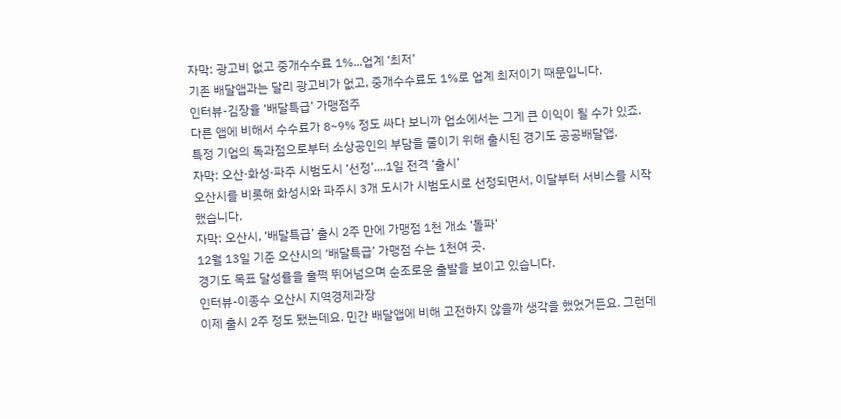자막: 광고비 없고 중개수수료 1%...업계 ‘최저’
기존 배달앱과는 달리 광고비가 없고, 중개수수료도 1%로 업계 최저이기 때문입니다.
인터뷰-김장율 ‘배달특급’ 가맹점주
다른 앱에 비해서 수수료가 8~9% 정도 싸다 보니까 업소에서는 그게 큰 이익이 될 수가 있죠.
특정 기업의 독과점으로부터 소상공인의 부담을 줄이기 위해 출시된 경기도 공공배달앱.
자막: 오산·화성·파주 시범도시 ‘선정’....1일 전격 ‘출시’
오산시를 비롯해 화성시와 파주시 3개 도시가 시범도시로 선정되면서, 이달부터 서비스를 시작했습니다.
자막: 오산시, ‘배달특급’ 출시 2주 만에 가맹점 1천 개소 ‘돌파’
12월 13일 기준 오산시의 ‘배달특급’ 가맹점 수는 1천여 곳.
경기도 목표 달성률을 훌쩍 뛰어넘으며 순조로운 출발을 보이고 있습니다.
인터뷰-이종수 오산시 지역경제과장
이제 출시 2주 정도 됐는데요. 민간 배달앱에 비해 고전하지 않을까 생각을 했었거든요. 그런데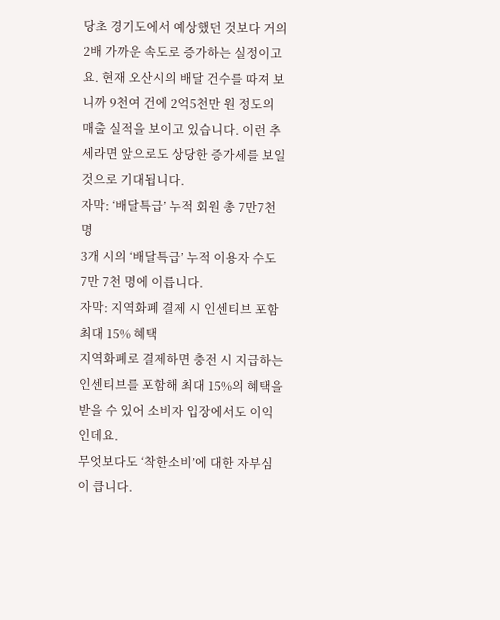당초 경기도에서 예상했던 것보다 거의 2배 가까운 속도로 증가하는 실정이고요. 현재 오산시의 배달 건수를 따져 보니까 9천여 건에 2억5천만 원 정도의 매출 실적을 보이고 있습니다. 이런 추세라면 앞으로도 상당한 증가세를 보일 것으로 기대됩니다.
자막: ‘배달특급’ 누적 회원 총 7만7천 명
3개 시의 ‘배달특급’ 누적 이용자 수도 7만 7천 명에 이릅니다.
자막: 지역화폐 결제 시 인센티브 포함 최대 15% 혜택
지역화폐로 결제하면 충전 시 지급하는 인센티브를 포함해 최대 15%의 혜택을 받을 수 있어 소비자 입장에서도 이익인데요.
무엇보다도 ‘착한소비’에 대한 자부심이 큽니다.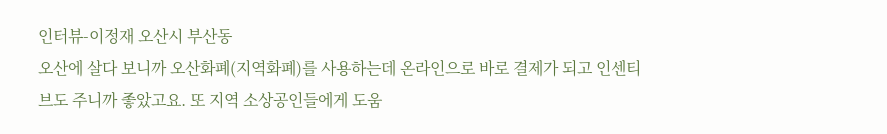인터뷰-이정재 오산시 부산동
오산에 살다 보니까 오산화폐(지역화폐)를 사용하는데 온라인으로 바로 결제가 되고 인센티브도 주니까 좋았고요. 또 지역 소상공인들에게 도움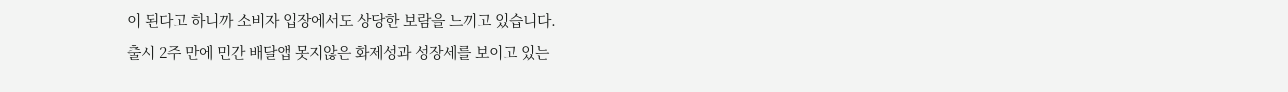이 된다고 하니까 소비자 입장에서도 상당한 보람을 느끼고 있습니다.
출시 2주 만에 민간 배달앱 못지않은 화제성과 성장세를 보이고 있는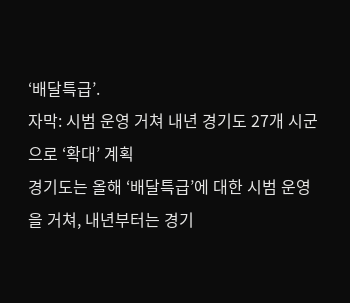‘배달특급’.
자막: 시범 운영 거쳐 내년 경기도 27개 시군으로 ‘확대’ 계획
경기도는 올해 ‘배달특급’에 대한 시범 운영을 거쳐, 내년부터는 경기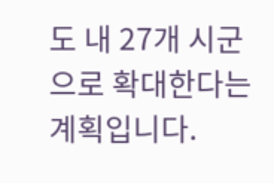도 내 27개 시군으로 확대한다는 계획입니다.